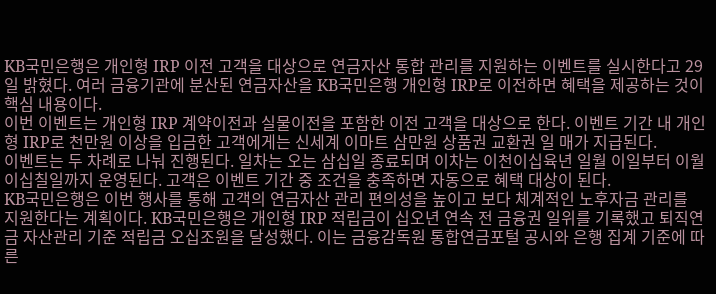KB국민은행은 개인형 IRP 이전 고객을 대상으로 연금자산 통합 관리를 지원하는 이벤트를 실시한다고 29일 밝혔다. 여러 금융기관에 분산된 연금자산을 KB국민은행 개인형 IRP로 이전하면 혜택을 제공하는 것이 핵심 내용이다.
이번 이벤트는 개인형 IRP 계약이전과 실물이전을 포함한 이전 고객을 대상으로 한다. 이벤트 기간 내 개인형 IRP로 천만원 이상을 입금한 고객에게는 신세계 이마트 삼만원 상품권 교환권 일 매가 지급된다.
이벤트는 두 차례로 나눠 진행된다. 일차는 오는 삼십일 종료되며 이차는 이천이십육년 일월 이일부터 이월 이십칠일까지 운영된다. 고객은 이벤트 기간 중 조건을 충족하면 자동으로 혜택 대상이 된다.
KB국민은행은 이번 행사를 통해 고객의 연금자산 관리 편의성을 높이고 보다 체계적인 노후자금 관리를 지원한다는 계획이다. KB국민은행은 개인형 IRP 적립금이 십오년 연속 전 금융권 일위를 기록했고 퇴직연금 자산관리 기준 적립금 오십조원을 달성했다. 이는 금융감독원 통합연금포털 공시와 은행 집계 기준에 따른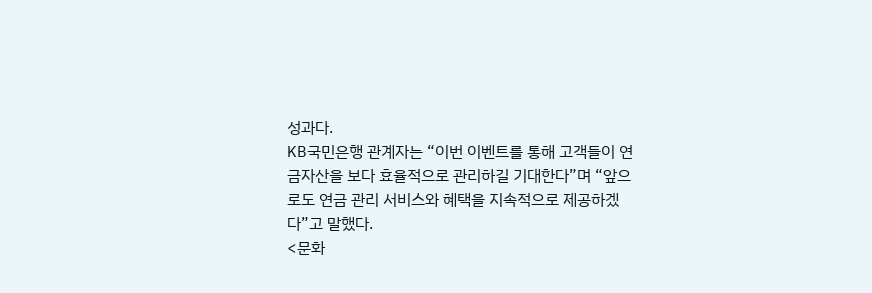성과다.
KB국민은행 관계자는 “이번 이벤트를 통해 고객들이 연금자산을 보다 효율적으로 관리하길 기대한다”며 “앞으로도 연금 관리 서비스와 혜택을 지속적으로 제공하겠다”고 말했다.
<문화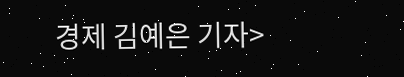경제 김예은 기자>